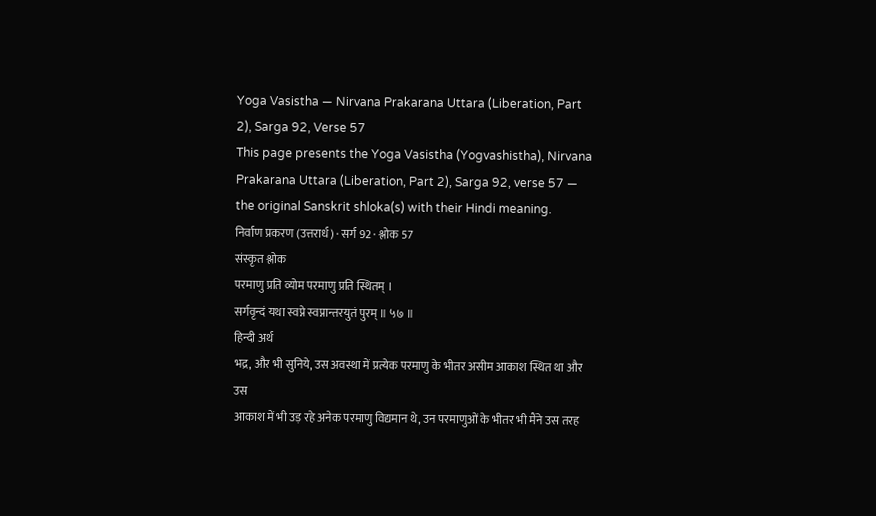Yoga Vasistha — Nirvana Prakarana Uttara (Liberation, Part 2), Sarga 92, Verse 57
This page presents the Yoga Vasistha (Yogvashistha), Nirvana Prakarana Uttara (Liberation, Part 2), Sarga 92, verse 57 — the original Sanskrit shloka(s) with their Hindi meaning.
निर्वाण प्रकरण (उत्तरार्ध) · सर्ग 92 · श्लोक 57
संस्कृत श्लोक
परमाणु प्रति व्योम परमाणु प्रति स्थितम् ।
सर्गवृन्दं यथा स्वप्ने स्वप्नान्तरयुतं पुरम् ॥ ५७ ॥
हिन्दी अर्थ
भद्र, और भी सुनिये, उस अवस्था में प्रत्येक परमाणु के भीतर असीम आकाश स्थित था और उस
आकाश में भी उड़ रहे अनेक परमाणु विद्यमान थे, उन परमाणुओं के भीतर भी मैंने उस तरह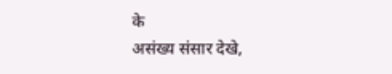के
असंख्य संसार देखे,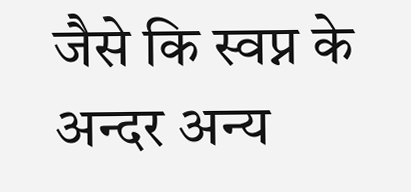जैसे कि स्वप्न के अन्दर अन्य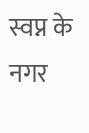स्वप्न के नगर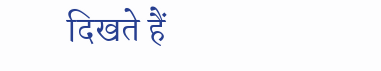दिखते हैं